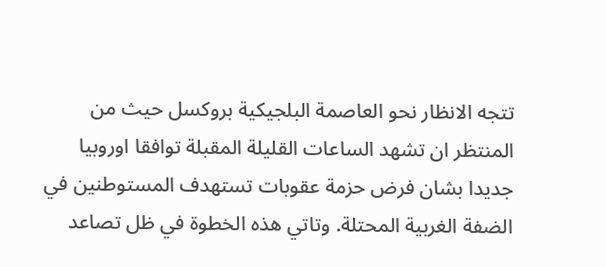تتجه الانظار نحو العاصمة البلجيكية بروكسل حيث من المنتظر ان تشهد الساعات القليلة المقبلة توافقا اوروبيا جديدا بشان فرض حزمة عقوبات تستهدف المستوطنين في الضفة الغربية المحتلة. وتاتي هذه الخطوة في ظل تصاعد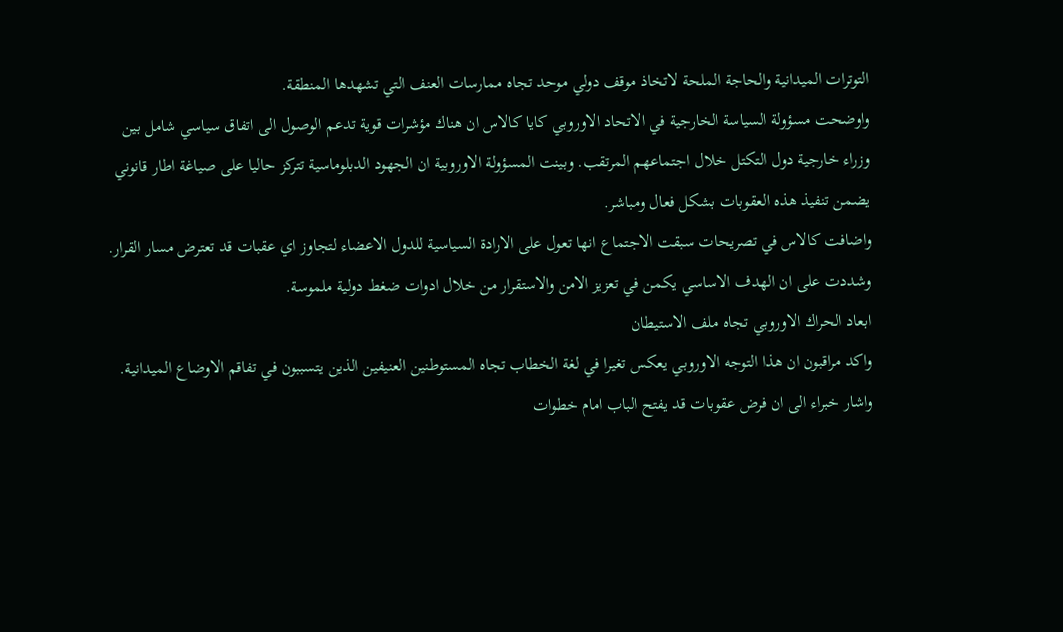التوترات الميدانية والحاجة الملحة لاتخاذ موقف دولي موحد تجاه ممارسات العنف التي تشهدها المنطقة.
واوضحت مسؤولة السياسة الخارجية في الاتحاد الاوروبي كايا كالاس ان هناك مؤشرات قوية تدعم الوصول الى اتفاق سياسي شامل بين وزراء خارجية دول التكتل خلال اجتماعهم المرتقب. وبينت المسؤولة الاوروبية ان الجهود الدبلوماسية تتركز حاليا على صياغة اطار قانوني يضمن تنفيذ هذه العقوبات بشكل فعال ومباشر.
واضافت كالاس في تصريحات سبقت الاجتماع انها تعول على الارادة السياسية للدول الاعضاء لتجاوز اي عقبات قد تعترض مسار القرار. وشددت على ان الهدف الاساسي يكمن في تعزيز الامن والاستقرار من خلال ادوات ضغط دولية ملموسة.
ابعاد الحراك الاوروبي تجاه ملف الاستيطان
واكد مراقبون ان هذا التوجه الاوروبي يعكس تغيرا في لغة الخطاب تجاه المستوطنين العنيفين الذين يتسببون في تفاقم الاوضاع الميدانية. واشار خبراء الى ان فرض عقوبات قد يفتح الباب امام خطوات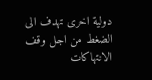دولية اخرى تهدف الى الضغط من اجل وقف الانتهاكات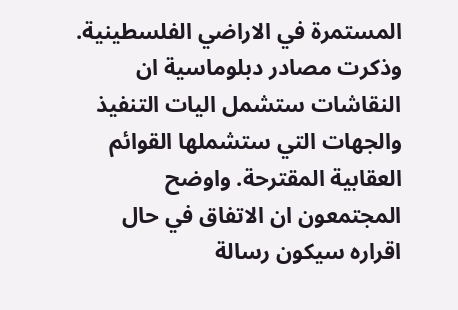المستمرة في الاراضي الفلسطينية.
وذكرت مصادر دبلوماسية ان النقاشات ستشمل اليات التنفيذ والجهات التي ستشملها القوائم العقابية المقترحة. واوضح المجتمعون ان الاتفاق في حال اقراره سيكون رسالة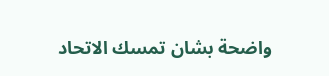واضحة بشان تمسك الاتحاد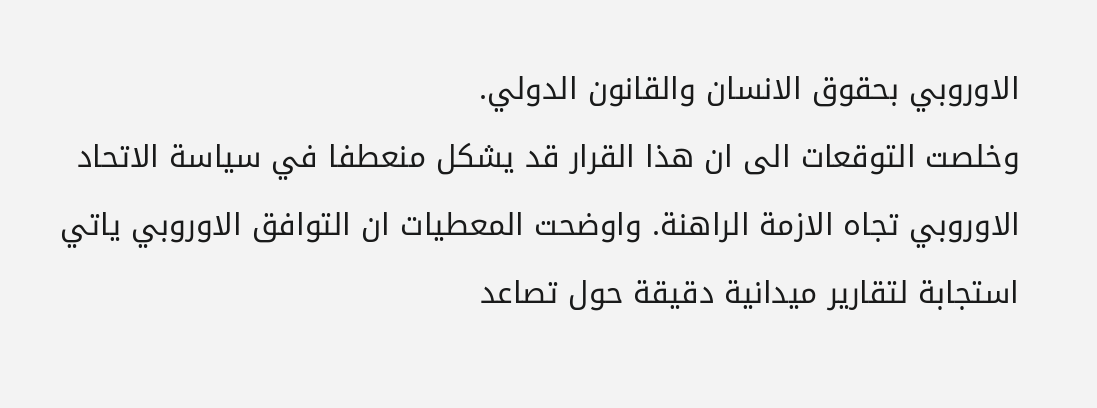الاوروبي بحقوق الانسان والقانون الدولي.
وخلصت التوقعات الى ان هذا القرار قد يشكل منعطفا في سياسة الاتحاد الاوروبي تجاه الازمة الراهنة. واوضحت المعطيات ان التوافق الاوروبي ياتي استجابة لتقارير ميدانية دقيقة حول تصاعد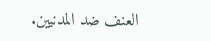العنف ضد المدنيين.